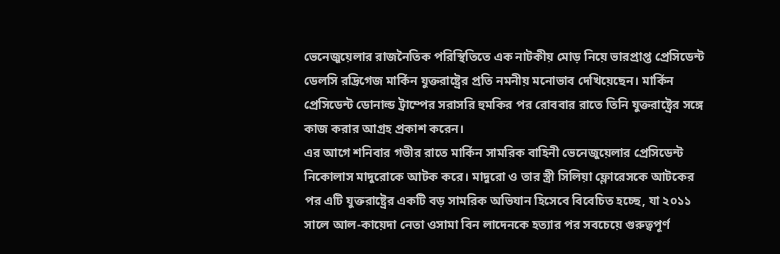ভেনেজুয়েলার রাজনৈতিক পরিস্থিতিতে এক নাটকীয় মোড় নিয়ে ভারপ্রাপ্ত প্রেসিডেন্ট ডেলসি রদ্রিগেজ মার্কিন যুক্তরাষ্ট্রের প্রতি নমনীয় মনোভাব দেখিয়েছেন। মার্কিন প্রেসিডেন্ট ডোনাল্ড ট্রাম্পের সরাসরি হুমকির পর রোববার রাতে তিনি যুক্তরাষ্ট্রের সঙ্গে কাজ করার আগ্রহ প্রকাশ করেন।
এর আগে শনিবার গভীর রাতে মার্কিন সামরিক বাহিনী ভেনেজুয়েলার প্রেসিডেন্ট নিকোলাস মাদুরোকে আটক করে। মাদুরো ও তার স্ত্রী সিলিয়া ফ্লোরেসকে আটকের পর এটি যুক্তরাষ্ট্রের একটি বড় সামরিক অভিযান হিসেবে বিবেচিত হচ্ছে, যা ২০১১ সালে আল-কায়েদা নেতা ওসামা বিন লাদেনকে হত্যার পর সবচেয়ে গুরুত্বপূর্ণ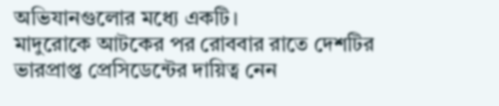অভিযানগুলোর মধ্যে একটি।
মাদুরোকে আটকের পর রোববার রাতে দেশটির ভারপ্রাপ্ত প্রেসিডেন্টের দায়িত্ব নেন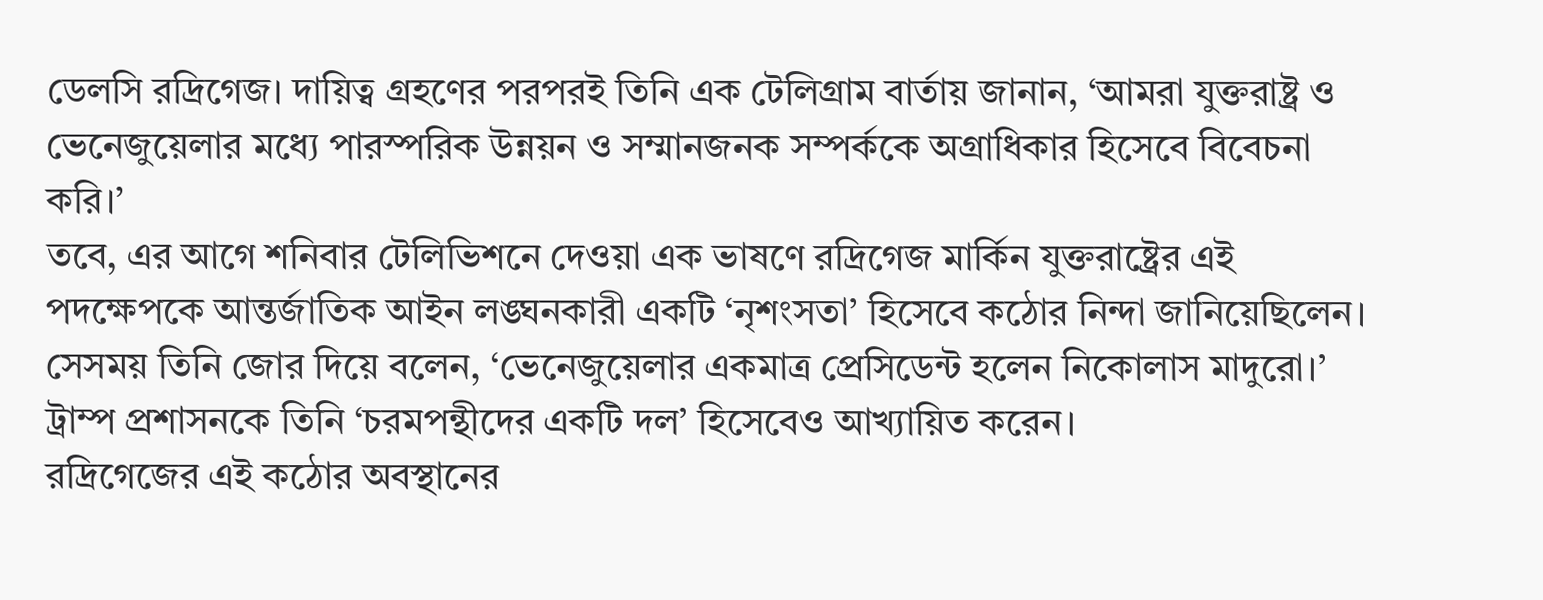ডেলসি রদ্রিগেজ। দায়িত্ব গ্রহণের পরপরই তিনি এক টেলিগ্রাম বার্তায় জানান, ‘আমরা যুক্তরাষ্ট্র ও ভেনেজুয়েলার মধ্যে পারস্পরিক উন্নয়ন ও সম্মানজনক সম্পর্ককে অগ্রাধিকার হিসেবে বিবেচনা করি।’
তবে, এর আগে শনিবার টেলিভিশনে দেওয়া এক ভাষণে রদ্রিগেজ মার্কিন যুক্তরাষ্ট্রের এই পদক্ষেপকে আন্তর্জাতিক আইন লঙ্ঘনকারী একটি ‘নৃশংসতা’ হিসেবে কঠোর নিন্দা জানিয়েছিলেন। সেসময় তিনি জোর দিয়ে বলেন, ‘ভেনেজুয়েলার একমাত্র প্রেসিডেন্ট হলেন নিকোলাস মাদুরো।’ ট্রাম্প প্রশাসনকে তিনি ‘চরমপন্থীদের একটি দল’ হিসেবেও আখ্যায়িত করেন।
রদ্রিগেজের এই কঠোর অবস্থানের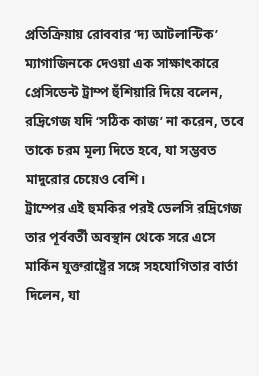প্রতিক্রিয়ায় রোববার ‘দ্য আটলান্টিক’ ম্যাগাজিনকে দেওয়া এক সাক্ষাৎকারে প্রেসিডেন্ট ট্রাম্প হুঁশিয়ারি দিয়ে বলেন, রদ্রিগেজ যদি ‘সঠিক কাজ’ না করেন, তবে তাকে চরম মূল্য দিতে হবে, যা সম্ভবত মাদুরোর চেয়েও বেশি।
ট্রাম্পের এই হুমকির পরই ডেলসি রদ্রিগেজ তার পূর্ববর্তী অবস্থান থেকে সরে এসে মার্কিন যুক্তরাষ্ট্রের সঙ্গে সহযোগিতার বার্তা দিলেন, যা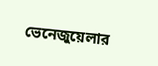ভেনেজুয়েলার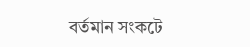বর্তমান সংকটে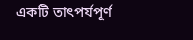একটি তাৎপর্যপূর্ণ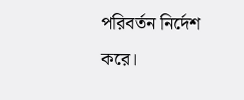পরিবর্তন নির্দেশ করে।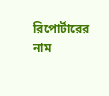রিপোর্টারের নাম